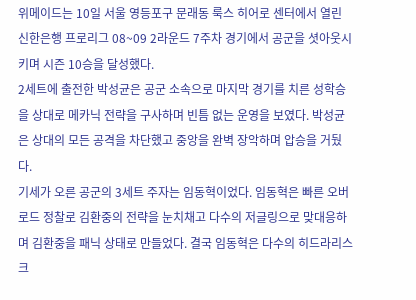위메이드는 10일 서울 영등포구 문래동 룩스 히어로 센터에서 열린 신한은행 프로리그 08~09 2라운드 7주차 경기에서 공군을 셧아웃시키며 시즌 10승을 달성했다.
2세트에 출전한 박성균은 공군 소속으로 마지막 경기를 치른 성학승을 상대로 메카닉 전략을 구사하며 빈틈 없는 운영을 보였다. 박성균은 상대의 모든 공격을 차단했고 중앙을 완벽 장악하며 압승을 거뒀다.
기세가 오른 공군의 3세트 주자는 임동혁이었다. 임동혁은 빠른 오버로드 정찰로 김환중의 전략을 눈치채고 다수의 저글링으로 맞대응하며 김환중을 패닉 상태로 만들었다. 결국 임동혁은 다수의 히드라리스크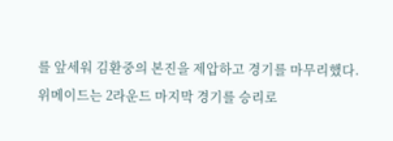를 앞세워 김환중의 본진을 제압하고 경기를 마무리했다.
위메이드는 2라운드 마지막 경기를 승리로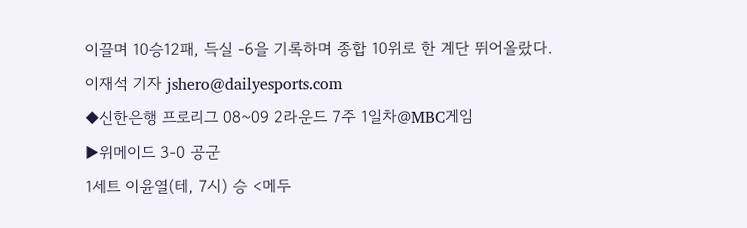이끌며 10승12패, 득실 -6을 기록하며 종합 10위로 한 계단 뛰어올랐다.
이재석 기자 jshero@dailyesports.com
◆신한은행 프로리그 08~09 2라운드 7주 1일차@MBC게임
▶위메이드 3-0 공군
1세트 이윤열(테, 7시) 승 <메두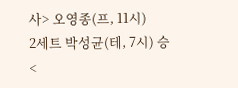사> 오영종(프, 11시)
2세트 박성균(테, 7시) 승 <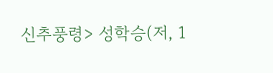신추풍령> 성학승(저, 1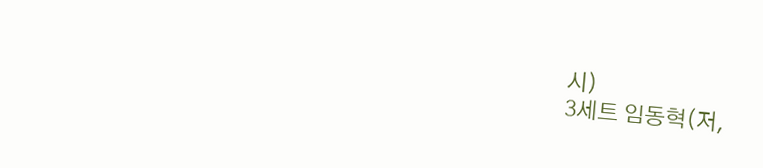시)
3세트 임동혁(저,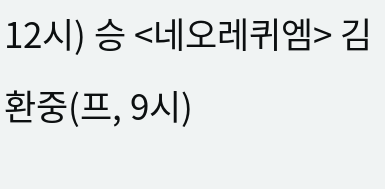12시) 승 <네오레퀴엠> 김환중(프, 9시)